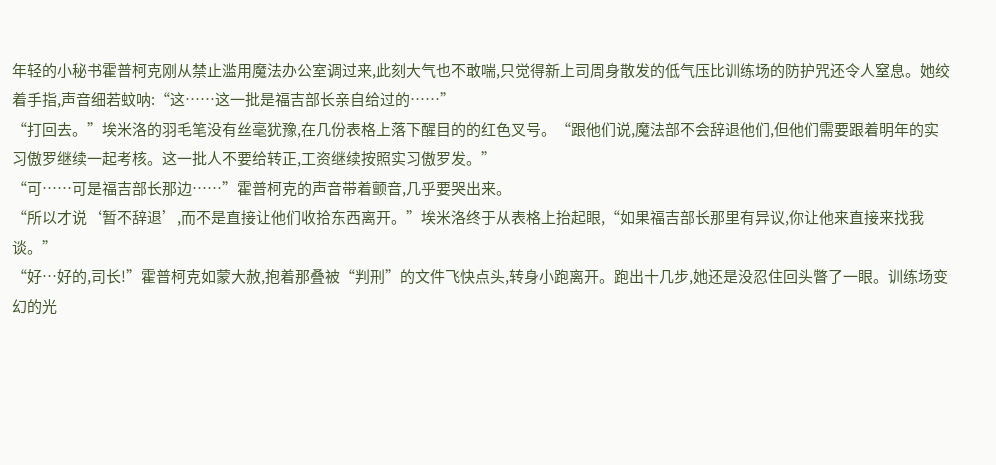年轻的小秘书霍普柯克刚从禁止滥用魔法办公室调过来,此刻大气也不敢喘,只觉得新上司周身散发的低气压比训练场的防护咒还令人窒息。她绞着手指,声音细若蚊呐:“这……这一批是福吉部长亲自给过的……”
“打回去。”埃米洛的羽毛笔没有丝毫犹豫,在几份表格上落下醒目的的红色叉号。“跟他们说,魔法部不会辞退他们,但他们需要跟着明年的实习傲罗继续一起考核。这一批人不要给转正,工资继续按照实习傲罗发。”
“可……可是福吉部长那边……”霍普柯克的声音带着颤音,几乎要哭出来。
“所以才说‘暂不辞退’,而不是直接让他们收拾东西离开。”埃米洛终于从表格上抬起眼,“如果福吉部长那里有异议,你让他来直接来找我谈。”
“好…好的,司长!”霍普柯克如蒙大赦,抱着那叠被“判刑”的文件飞快点头,转身小跑离开。跑出十几步,她还是没忍住回头瞥了一眼。训练场变幻的光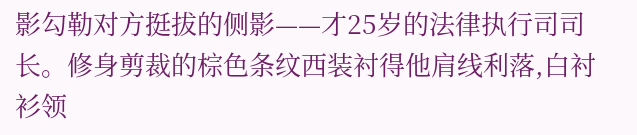影勾勒对方挺拔的侧影——才25岁的法律执行司司长。修身剪裁的棕色条纹西装衬得他肩线利落,白衬衫领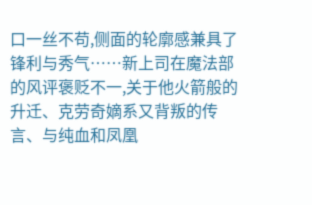口一丝不苟,侧面的轮廓感兼具了锋利与秀气……新上司在魔法部的风评褒贬不一,关于他火箭般的升迁、克劳奇嫡系又背叛的传言、与纯血和凤凰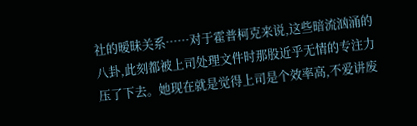社的暧昧关系……对于霍普柯克来说,这些暗流汹涌的八卦,此刻都被上司处理文件时那股近乎无情的专注力压了下去。她现在就是觉得上司是个效率高,不爱讲废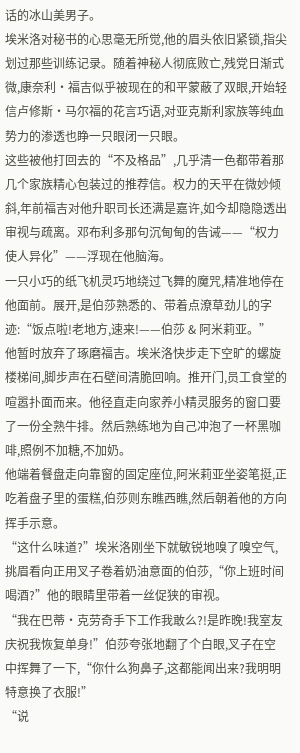话的冰山美男子。
埃米洛对秘书的心思毫无所觉,他的眉头依旧紧锁,指尖划过那些训练记录。随着神秘人彻底败亡,残党日渐式微,康奈利·福吉似乎被现在的和平蒙蔽了双眼,开始轻信卢修斯·马尔福的花言巧语,对亚克斯利家族等纯血势力的渗透也睁一只眼闭一只眼。
这些被他打回去的“不及格品”,几乎清一色都带着那几个家族精心包装过的推荐信。权力的天平在微妙倾斜,年前福吉对他升职司长还满是嘉许,如今却隐隐透出审视与疏离。邓布利多那句沉甸甸的告诫——“权力使人异化”——浮现在他脑海。
一只小巧的纸飞机灵巧地绕过飞舞的魔咒,精准地停在他面前。展开,是伯莎熟悉的、带着点潦草劲儿的字迹:“饭点啦!老地方,速来!——伯莎 & 阿米莉亚。”
他暂时放弃了琢磨福吉。埃米洛快步走下空旷的螺旋楼梯间,脚步声在石壁间清脆回响。推开门,员工食堂的喧嚣扑面而来。他径直走向家养小精灵服务的窗口要了一份全熟牛排。然后熟练地为自己冲泡了一杯黑咖啡,照例不加糖,不加奶。
他端着餐盘走向靠窗的固定座位,阿米莉亚坐姿笔挺,正吃着盘子里的蛋糕,伯莎则东瞧西瞧,然后朝着他的方向挥手示意。
“这什么味道?”埃米洛刚坐下就敏锐地嗅了嗅空气,挑眉看向正用叉子卷着奶油意面的伯莎,“你上班时间喝酒?”他的眼睛里带着一丝促狭的审视。
“我在巴蒂·克劳奇手下工作我敢么?!是昨晚!我室友庆祝我恢复单身!”伯莎夸张地翻了个白眼,叉子在空中挥舞了一下,“你什么狗鼻子,这都能闻出来?我明明特意换了衣服!”
“说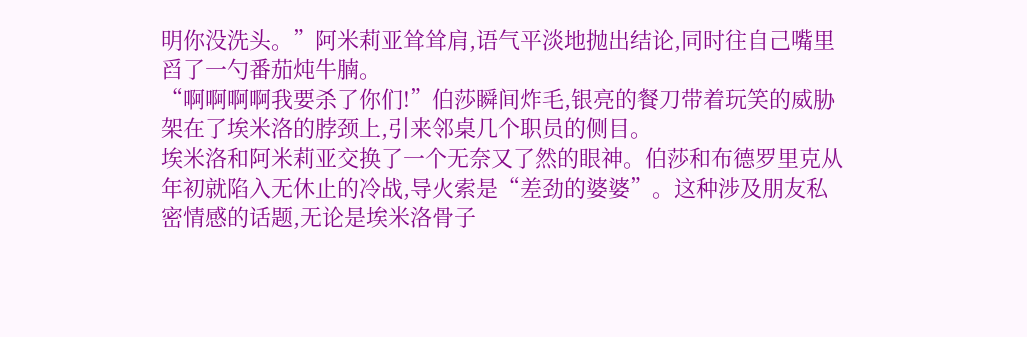明你没洗头。”阿米莉亚耸耸肩,语气平淡地抛出结论,同时往自己嘴里舀了一勺番茄炖牛腩。
“啊啊啊啊我要杀了你们!”伯莎瞬间炸毛,银亮的餐刀带着玩笑的威胁架在了埃米洛的脖颈上,引来邻桌几个职员的侧目。
埃米洛和阿米莉亚交换了一个无奈又了然的眼神。伯莎和布德罗里克从年初就陷入无休止的冷战,导火索是“差劲的婆婆”。这种涉及朋友私密情感的话题,无论是埃米洛骨子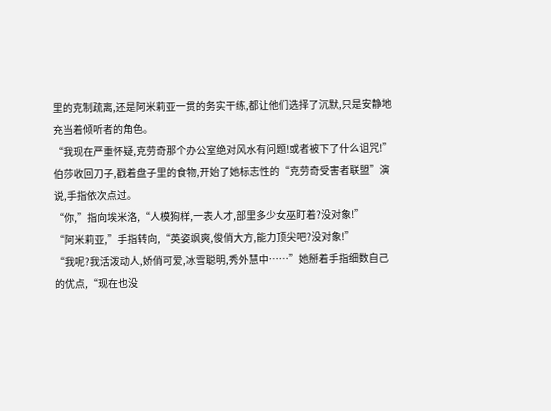里的克制疏离,还是阿米莉亚一贯的务实干练,都让他们选择了沉默,只是安静地充当着倾听者的角色。
“我现在严重怀疑,克劳奇那个办公室绝对风水有问题!或者被下了什么诅咒!”伯莎收回刀子,戳着盘子里的食物,开始了她标志性的“克劳奇受害者联盟”演说,手指依次点过。
“你,”指向埃米洛,“人模狗样,一表人才,部里多少女巫盯着?没对象!”
“阿米莉亚,”手指转向,“英姿飒爽,俊俏大方,能力顶尖吧?没对象!”
“我呢?我活泼动人,娇俏可爱,冰雪聪明,秀外慧中……”她掰着手指细数自己的优点,“现在也没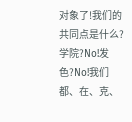对象了!我们的共同点是什么?学院?No!发色?No!我们都、在、克、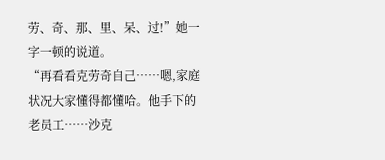劳、奇、那、里、呆、过!”她一字一顿的说道。
“再看看克劳奇自己……嗯,家庭状况大家懂得都懂哈。他手下的老员工……沙克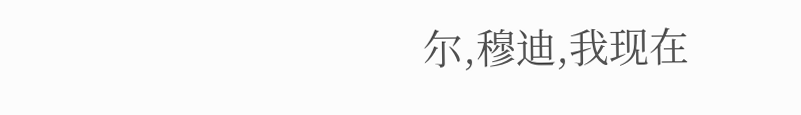尔,穆迪,我现在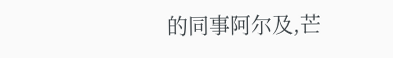的同事阿尔及,芒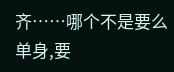齐……哪个不是要么单身,要